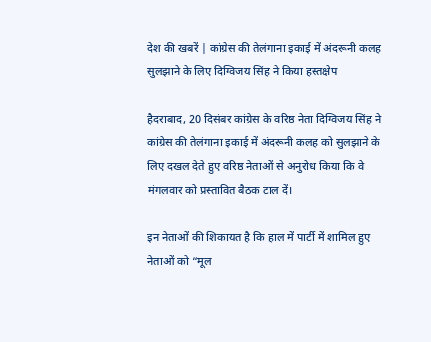देश की खबरें | कांग्रेस की तेलंगाना इकाई में अंदरूनी कलह सुलझाने के लिए दिग्विजय सिंह ने किया हस्तक्षेप

हैदराबाद, 20 दिसंबर कांग्रेस के वरिष्ठ नेता दिग्विजय सिंह ने कांग्रेस की तेलंगाना इकाई में अंदरूनी कलह को सुलझाने के लिए दखल देते हुए वरिष्ठ नेताओं से अनुरोध किया कि वे मंगलवार को प्रस्तावित बैठक टाल दें।

इन नेताओं की शिकायत है कि हाल में पार्टी में शामिल हुए नेताओं को “मूल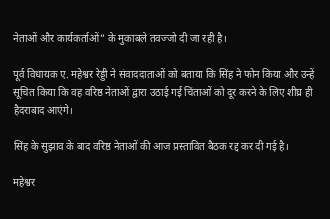नेताओं और कार्यकर्ताओं” के मुकाबले तवज्जो दी जा रही है।

पूर्व विधायक ए. महेश्वर रेड्डी ने संवाददाताओं को बताया कि सिंह ने फोन किया और उन्हें सूचित किया कि वह वरिष्ठ नेताओं द्वारा उठाई गई चिंताओं को दूर करने के लिए शीघ्र ही हैदराबाद आएंगे।

सिंह के सुझाव के बाद वरिष्ठ नेताओं की आज प्रस्तावित बैठक रद्द कर दी गई है।

महेश्वर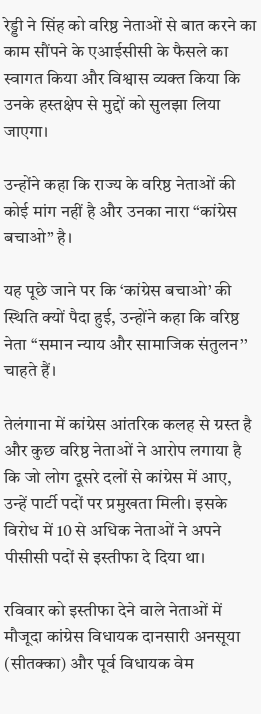रेड्डी ने सिंह को वरिष्ठ नेताओं से बात करने का काम सौंपने के एआईसीसी के फैसले का स्वागत किया और विश्वास व्यक्त किया कि उनके हस्तक्षेप से मुद्दों को सुलझा लिया जाएगा।

उन्होंने कहा कि राज्य के वरिष्ठ नेताओं की कोई मांग नहीं है और उनका नारा “कांग्रेस बचाओ” है।

यह पूछे जाने पर कि ‘कांग्रेस बचाओ’ की स्थिति क्यों पैदा हुई, उन्होंने कहा कि वरिष्ठ नेता ‘‘समान न्याय और सामाजिक संतुलन’’ चाहते हैं।

तेलंगाना में कांग्रेस आंतरिक कलह से ग्रस्त है और कुछ वरिष्ठ नेताओं ने आरोप लगाया है कि जो लोग दूसरे दलों से कांग्रेस में आए, उन्हें पार्टी पदों पर प्रमुखता मिली। इसके विरोध में 10 से अधिक नेताओं ने अपने पीसीसी पदों से इस्तीफा दे दिया था।

रविवार को इस्तीफा देने वाले नेताओं में मौजूदा कांग्रेस विधायक दानसारी अनसूया (सीतक्का) और पूर्व विधायक वेम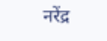नरेंद्र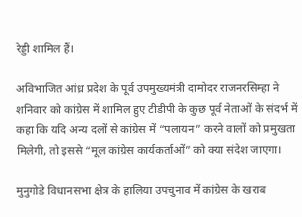रेड्डी शामिल हैं।

अविभाजित आंध्र प्रदेश के पूर्व उपमुख्यमंत्री दामोदर राजनरसिम्हा ने शनिवार को कांग्रेस में शामिल हुए टीडीपी के कुछ पूर्व नेताओं के संदर्भ में कहा कि यदि अन्य दलों से कांग्रेस में “पलायन” करने वालों को प्रमुखता मिलेगी, तो इससे “मूल कांग्रेस कार्यकर्ताओं” को क्या संदेश जाएगा।

मुनुगोडे विधानसभा क्षेत्र के हालिया उपचुनाव में कांग्रेस के खराब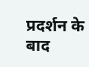प्रदर्शन के बाद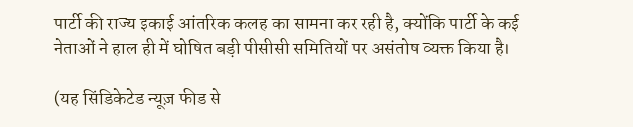पार्टी की राज्य इकाई आंतरिक कलह का सामना कर रही है, क्योंकि पार्टी के कई नेताओं ने हाल ही में घोषित बड़ी पीसीसी समितियों पर असंतोष व्यक्त किया है।

(यह सिंडिकेटेड न्यूज़ फीड से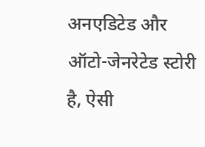अनएडिटेड और ऑटो-जेनरेटेड स्टोरी है, ऐसी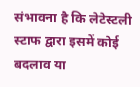संभावना है कि लेटेस्टली स्टाफ द्वारा इसमें कोई बदलाव या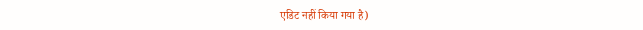एडिट नहीं किया गया है)